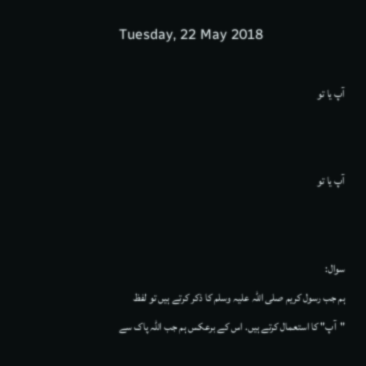Tuesday, 22 May 2018

آپ یا تو


آپ یا تو


سوال:
ہم جب رسول کریم صلی اللہ علیہ وسلم کا ذکر کرتے ہیں تو لفظ "آپ" کا استعمال کرتے ہیں. اس کے برعکس ہم جب اللہ پاک سے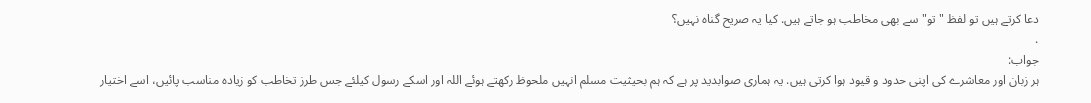دعا کرتے ہیں تو لفظ "تو" سے بھی مخاطب ہو جاتے ہیں. کیا یہ صریح گناہ نہیں؟
.
جواب:
ہر زبان اور معاشرے کی اپنی حدود و قیود ہوا کرتی ہیں. یہ ہماری صوابدید پر ہے کہ ہم بحیثیت مسلم انہیں ملحوظ رکھتے ہوئے اللہ اور اسکے رسول کیلئے جس طرز تخاطب کو زیادہ مناسب پائیں، اسے اختیار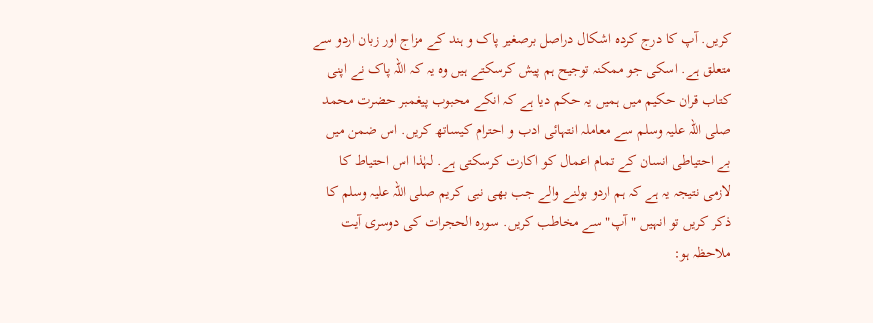کریں. آپ کا درج کردہ اشکال دراصل برصغیر پاک و ہند کے مزاج اور زبان اردو سے متعلق ہے. اسکی جو ممکنہ توجیح ہم پیش کرسکتے ہیں وہ یہ کہ اللہ پاک نے اپنی کتاب قران حکیم میں ہمیں یہ حکم دیا ہے کہ انکے محبوب پیغمبر حضرت محمد صلی اللہ علیہ وسلم سے معاملہ انتہائی ادب و احترام کیساتھ کریں. اس ضمن میں بے احتیاطی انسان کے تمام اعمال کو اکارت کرسکتی ہے. لہٰذا اس احتیاط کا لازمی نتیجہ یہ ہے کہ ہم اردو بولنے والے جب بھی نبی کریم صلی اللہ علیہ وسلم کا ذکر کریں تو انہیں "آپ" سے مخاطب کریں. سورہ الحجرات کی دوسری آیت ملاحظہ ہو: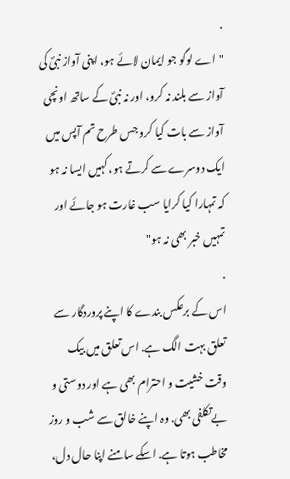.
"اے لوگو جو ایمان لائے ہو، اپنی آواز نبیؐ کی آواز سے بلند نہ کرو، اور نہ نبیؐ کے ساتھ اونچی آواز سے بات کیا کرو جس طرح تم آپس میں ایک دوسرے سے کرتے ہو، کہیں ایسا نہ ہو کہ تمہارا کیا کرایا سب غارت ہو جائے اور تمہیں خبر بھی نہ ہو"
.
اس کے برعکس بندے کا اپنے پروردگار سے تعلق بہت الگ ہے. اس تعلق میں بیک وقت خشیت و احترام بھی ہے اور دوستی و بےتکلفی بھی. وہ اپنے خالق سے شب و روز مخاطب ہوتا ہے. اسکے سامنے اپنا حال دل،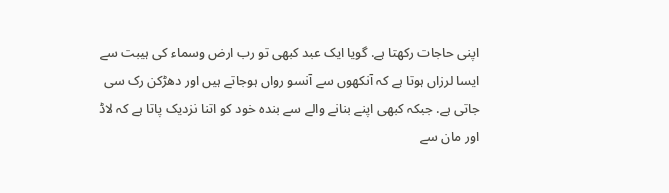اپنی حاجات رکھتا ہے. گویا ایک عبد کبھی تو رب ارض وسماء کی ہیبت سے ایسا لرزاں ہوتا ہے کہ آنکھوں سے آنسو رواں ہوجاتے ہیں اور دھڑکن رک سی جاتی ہے. جبکہ کبھی اپنے بنانے والے سے بندہ خود کو اتنا نزدیک پاتا ہے کہ لاڈ اور مان سے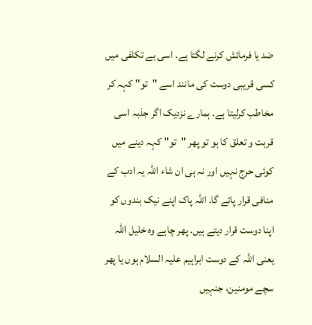ضد یا فرمائش کرنے لگتا ہے. اسی بے تکلفی میں کسی قریبی دوست کی مانند اسے "تو" کہہ کر مخاطب کرلیتا ہے. ہمارے نزدیک اگر جذبہ اسی قربت و تعلق کا ہو تو پھر "تو" کہہ دینے میں کوئی حرج نہیں اور نہ ہی ان شاء اللہ یہ ادب کے منافی قرار پائے گا. اللہ پاک اپنے نیک بندوں کو اپنا دوست قرار دیتے ہیں. پھر چاہے وہ خلیل اللہ یعنی اللہ کے دوست ابراہیم علیہ السلام ہوں یا پھر سچے مومنین، جنہیں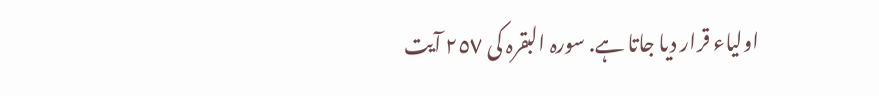اولیاء قرار دیا جاتا ہے. سورہ البقرہ کی ٢٥٧ آیت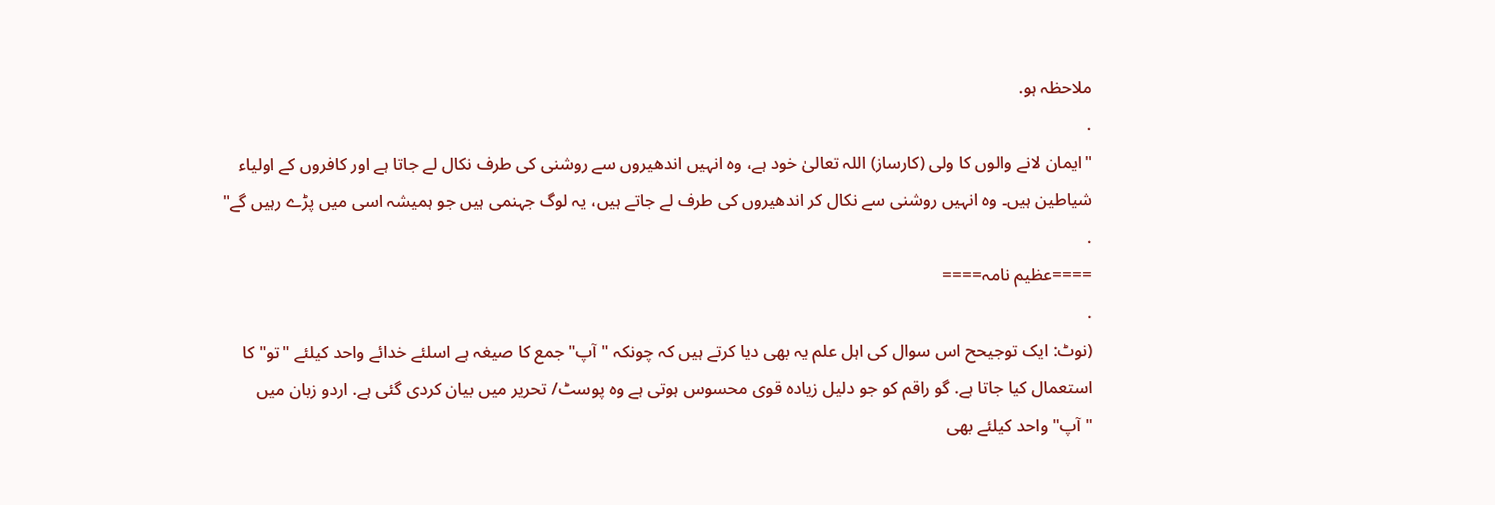ملاحظہ ہو.
.
"ایمان لانے والوں کا ولی (کارساز) اللہ تعالیٰ خود ہے، وه انہیں اندھیروں سے روشنی کی طرف نکال لے جاتا ہے اور کافروں کے اولیاء شیاطین ہیں۔ وه انہیں روشنی سے نکال کر اندھیروں کی طرف لے جاتے ہیں، یہ لوگ جہنمی ہیں جو ہمیشہ اسی میں پڑے رہیں گے"
.
====عظیم نامہ====
.
(نوٹ: ایک توجیحح اس سوال کی اہل علم یہ بھی دیا کرتے ہیں کہ چونکہ "آپ" جمع کا صیغہ ہے اسلئے خدائے واحد کیلئے "تو" کا استعمال کیا جاتا ہے. گو راقم کو جو دلیل زیادہ قوی محسوس ہوتی ہے وہ پوسٹ/ تحریر میں بیان کردی گئی ہے. اردو زبان میں "آپ" واحد کیلئے بھی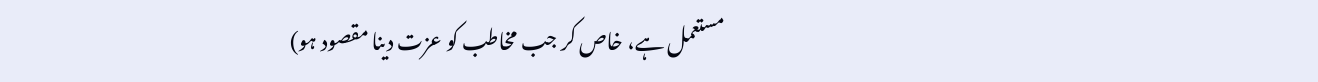مستعمل ہے، خاص کر جب مخاطب کو عزت دینا مقصود ہو)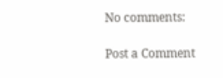No comments:

Post a Comment